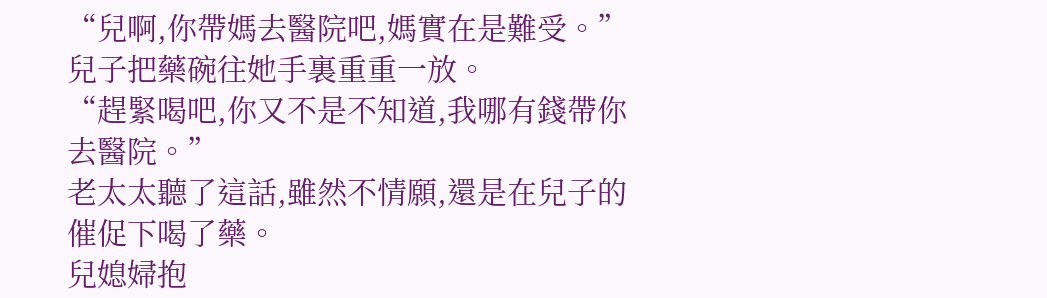“兒啊,你帶媽去醫院吧,媽實在是難受。”
兒子把藥碗往她手裏重重一放。
“趕緊喝吧,你又不是不知道,我哪有錢帶你去醫院。”
老太太聽了這話,雖然不情願,還是在兒子的催促下喝了藥。
兒媳婦抱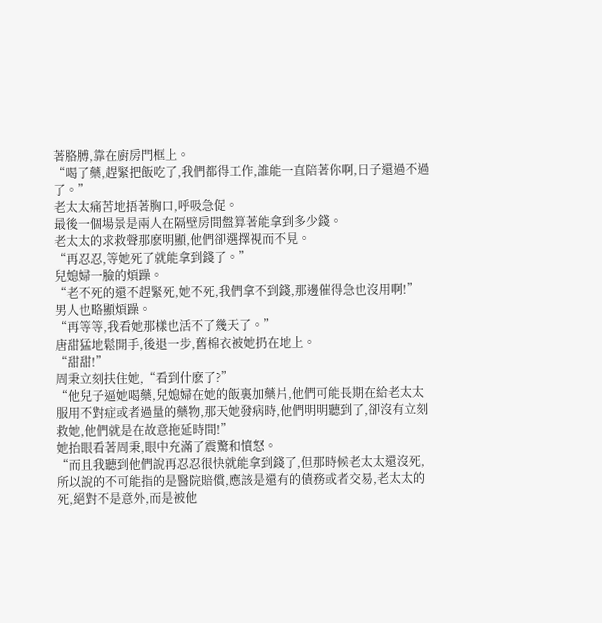著胳膊,靠在廚房門框上。
“喝了藥,趕緊把飯吃了,我們都得工作,誰能一直陪著你啊,日子還過不過了。”
老太太痛苦地捂著胸口,呼吸急促。
最後一個場景是兩人在隔壁房間盤算著能拿到多少錢。
老太太的求救聲那麽明顯,他們卻選擇視而不見。
“再忍忍,等她死了就能拿到錢了。”
兒媳婦一臉的煩躁。
“老不死的還不趕緊死,她不死,我們拿不到錢,那邊催得急也沒用啊!”
男人也略顯煩躁。
“再等等,我看她那樣也活不了幾天了。”
唐甜猛地鬆開手,後退一步,舊棉衣被她扔在地上。
“甜甜!”
周秉立刻扶住她,“看到什麽了?”
“他兒子逼她喝藥,兒媳婦在她的飯裏加藥片,他們可能長期在給老太太服用不對症或者過量的藥物,那天她發病時,他們明明聽到了,卻沒有立刻救她,他們就是在故意拖延時間!”
她抬眼看著周秉,眼中充滿了震驚和憤怒。
“而且我聽到他們說再忍忍很快就能拿到錢了,但那時候老太太還沒死,所以說的不可能指的是醫院賠償,應該是還有的債務或者交易,老太太的死,絕對不是意外,而是被他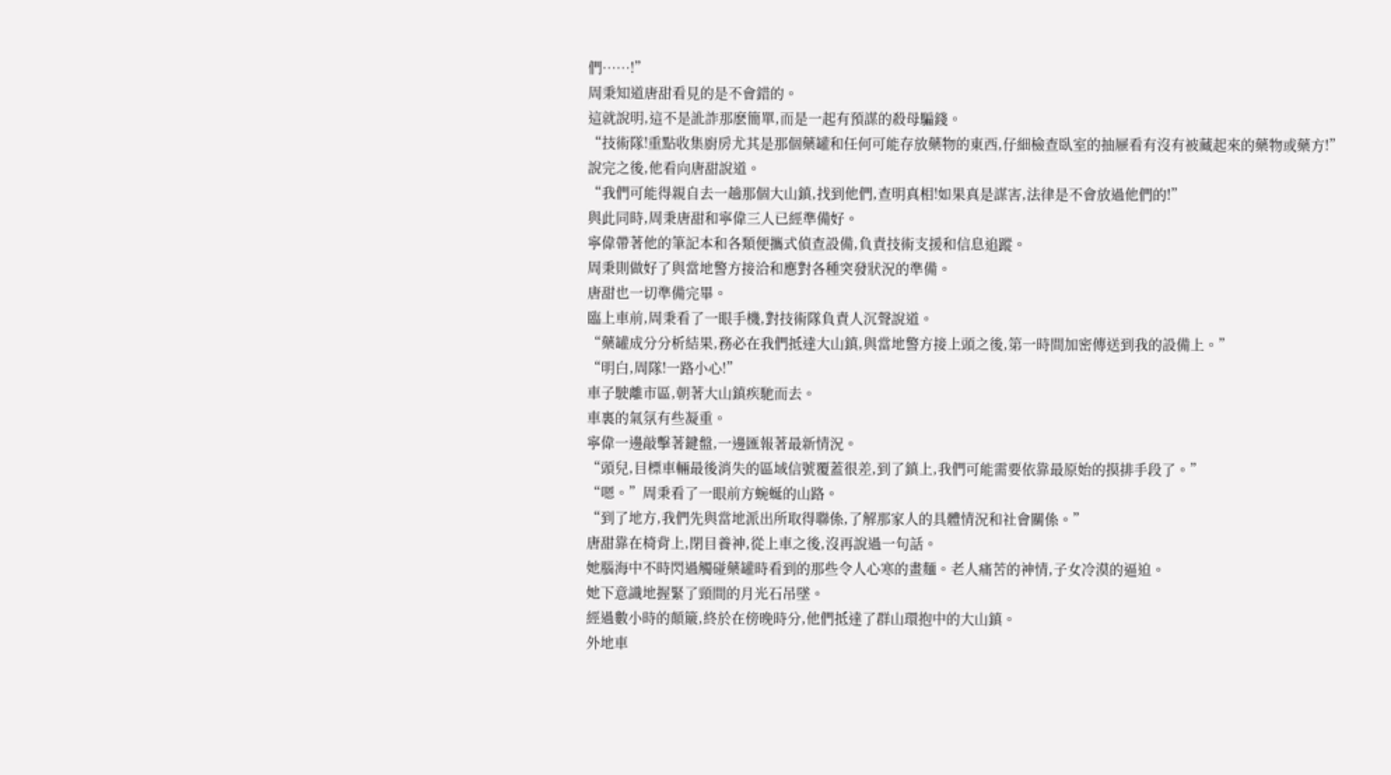們……!”
周秉知道唐甜看見的是不會錯的。
這就說明,這不是訛詐那麽簡單,而是一起有預謀的殺母騙錢。
“技術隊!重點收集廚房尤其是那個藥罐和任何可能存放藥物的東西,仔細檢查臥室的抽屜看有沒有被藏起來的藥物或藥方!”
說完之後,他看向唐甜說道。
“我們可能得親自去一趟那個大山鎮,找到他們,查明真相!如果真是謀害,法律是不會放過他們的!”
與此同時,周秉唐甜和寧偉三人已經準備好。
寧偉帶著他的筆記本和各類便攜式偵查設備,負責技術支援和信息追蹤。
周秉則做好了與當地警方接洽和應對各種突發狀況的準備。
唐甜也一切準備完畢。
臨上車前,周秉看了一眼手機,對技術隊負責人沉聲說道。
“藥罐成分分析結果,務必在我們抵達大山鎮,與當地警方接上頭之後,第一時間加密傳送到我的設備上。”
“明白,周隊!一路小心!”
車子駛離市區,朝著大山鎮疾馳而去。
車裏的氣氛有些凝重。
寧偉一邊敲擊著鍵盤,一邊匯報著最新情況。
“頭兒,目標車輛最後消失的區域信號覆蓋很差,到了鎮上,我們可能需要依靠最原始的摸排手段了。”
“嗯。”周秉看了一眼前方蜿蜒的山路。
“到了地方,我們先與當地派出所取得聯係,了解那家人的具體情況和社會關係。”
唐甜靠在椅背上,閉目養神,從上車之後,沒再說過一句話。
她腦海中不時閃過觸碰藥罐時看到的那些令人心寒的畫麵。老人痛苦的神情,子女冷漠的逼迫。
她下意識地握緊了頸間的月光石吊墜。
經過數小時的顛簸,終於在傍晚時分,他們抵達了群山環抱中的大山鎮。
外地車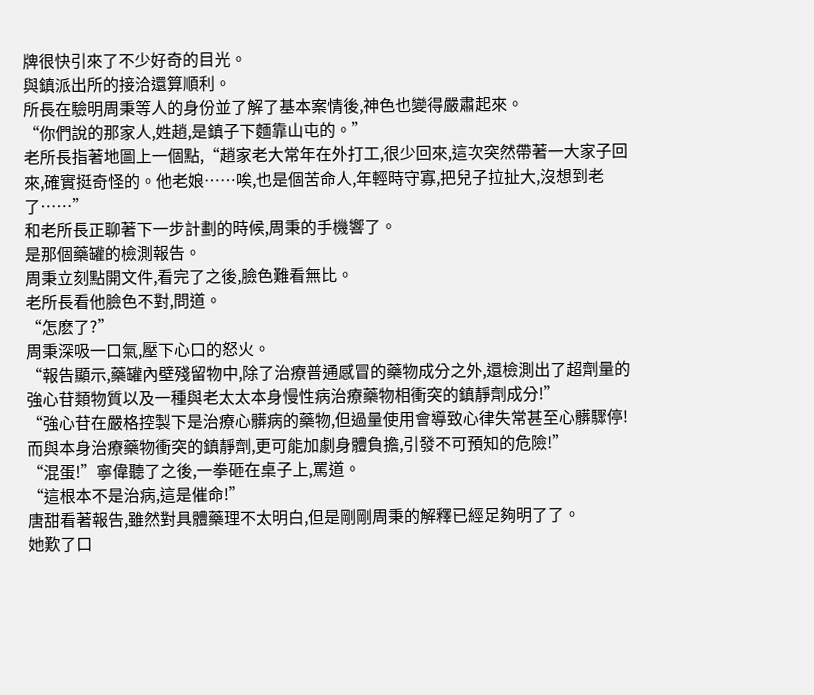牌很快引來了不少好奇的目光。
與鎮派出所的接洽還算順利。
所長在驗明周秉等人的身份並了解了基本案情後,神色也變得嚴肅起來。
“你們說的那家人,姓趙,是鎮子下麵靠山屯的。”
老所長指著地圖上一個點,“趙家老大常年在外打工,很少回來,這次突然帶著一大家子回來,確實挺奇怪的。他老娘……唉,也是個苦命人,年輕時守寡,把兒子拉扯大,沒想到老了……”
和老所長正聊著下一步計劃的時候,周秉的手機響了。
是那個藥罐的檢測報告。
周秉立刻點開文件,看完了之後,臉色難看無比。
老所長看他臉色不對,問道。
“怎麽了?”
周秉深吸一口氣,壓下心口的怒火。
“報告顯示,藥罐內壁殘留物中,除了治療普通感冒的藥物成分之外,還檢測出了超劑量的強心苷類物質以及一種與老太太本身慢性病治療藥物相衝突的鎮靜劑成分!”
“強心苷在嚴格控製下是治療心髒病的藥物,但過量使用會導致心律失常甚至心髒驟停!而與本身治療藥物衝突的鎮靜劑,更可能加劇身體負擔,引發不可預知的危險!”
“混蛋!”寧偉聽了之後,一拳砸在桌子上,罵道。
“這根本不是治病,這是催命!”
唐甜看著報告,雖然對具體藥理不太明白,但是剛剛周秉的解釋已經足夠明了了。
她歎了口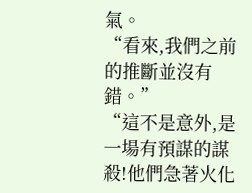氣。
“看來,我們之前的推斷並沒有錯。”
“這不是意外,是一場有預謀的謀殺!他們急著火化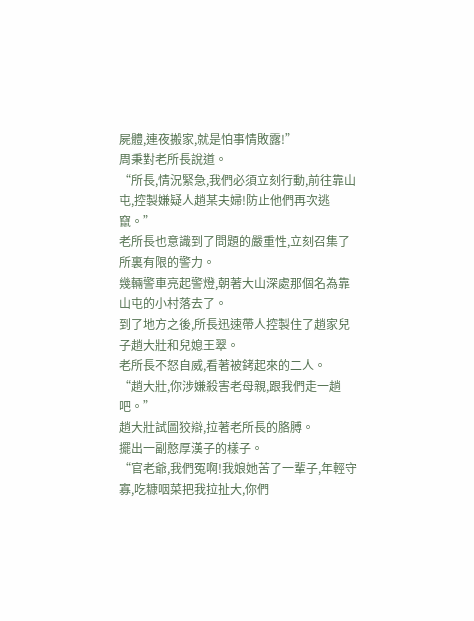屍體,連夜搬家,就是怕事情敗露!”
周秉對老所長說道。
“所長,情況緊急,我們必須立刻行動,前往靠山屯,控製嫌疑人趙某夫婦!防止他們再次逃竄。”
老所長也意識到了問題的嚴重性,立刻召集了所裏有限的警力。
幾輛警車亮起警燈,朝著大山深處那個名為靠山屯的小村落去了。
到了地方之後,所長迅速帶人控製住了趙家兒子趙大壯和兒媳王翠。
老所長不怒自威,看著被銬起來的二人。
“趙大壯,你涉嫌殺害老母親,跟我們走一趟吧。”
趙大壯試圖狡辯,拉著老所長的胳膊。
擺出一副憨厚漢子的樣子。
“官老爺,我們冤啊!我娘她苦了一輩子,年輕守寡,吃糠咽菜把我拉扯大,你們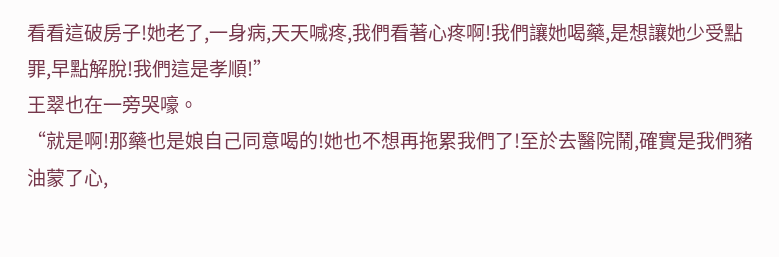看看這破房子!她老了,一身病,天天喊疼,我們看著心疼啊!我們讓她喝藥,是想讓她少受點罪,早點解脫!我們這是孝順!”
王翠也在一旁哭嚎。
“就是啊!那藥也是娘自己同意喝的!她也不想再拖累我們了!至於去醫院鬧,確實是我們豬油蒙了心,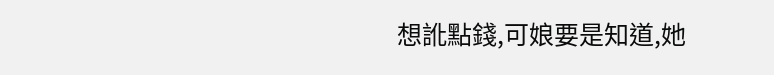想訛點錢,可娘要是知道,她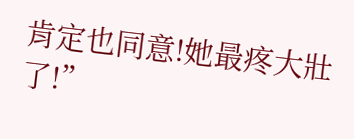肯定也同意!她最疼大壯了!”